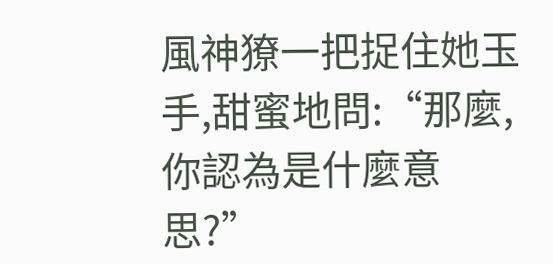風神獠一把捉住她玉手,甜蜜地問:“那麼,你認為是什麼意思?”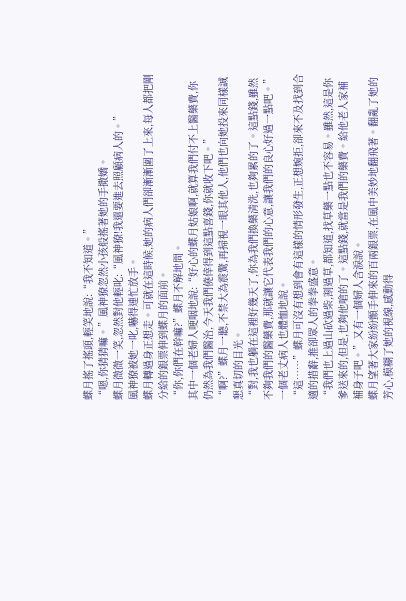蝶月搖了搖頭,輕笑地說:“我不知道。”
“嗯,你猜猜嘛。”風神獠忽然小孩般搖著她的手撒嬌。
蝶月微微一笑,忽然對他輕叱:“風神獠!我還要進去照顧病人的。”
風神獠被她一叱,嚇得連忙放手。
蝶月轉過身正想走。可就在這時候,她的病人們卻漸漸圍了上來,每人都把剛分給的銀票伸到蝶月的面前。
“你,你們在幹嘛?”蝶月不解地問。
其中一個老婦人哽咽地說:“好心的蝶月姑娘啊,就算我們付不上醫藥費,你仍然為我們醫治,今天我們僥倖得到這點喜錢,你就收下吧。”
“啊?”蝶月一聽,不禁大為震驚,再掃視一眼其他人,他們也向她投來同樣誠懇真切的目光。
“對,我也躺在這裡好幾天了,你為我們換藥清洗,也夠累的了。這點錢,雖然不夠我們的醫藥費,那就讓它代表我們的心意,讓我們的良心好過一點吧。”一個老丈病人也體恤地說。
“這……”蝶月可沒有想到會有這樣的情形發生,正想婉拒,卻來不及找到合適的措辭,推卻眾人的拳拳盛意。
“我們也上過山砍過柴,割過草,都知道,找草藥一點也不容易。雖然,這是你爹送來的,但是,也夠他嗆的了。這點錢,就當是我們的藥費。給他老人家補補身子吧。”又有一個婦人含淚說。
蝶月望著大家紛紛顫手伸來的百兩銀票,在風中美妙地翻飛著。翻亂了她的芳心,模糊了她的視線,感動得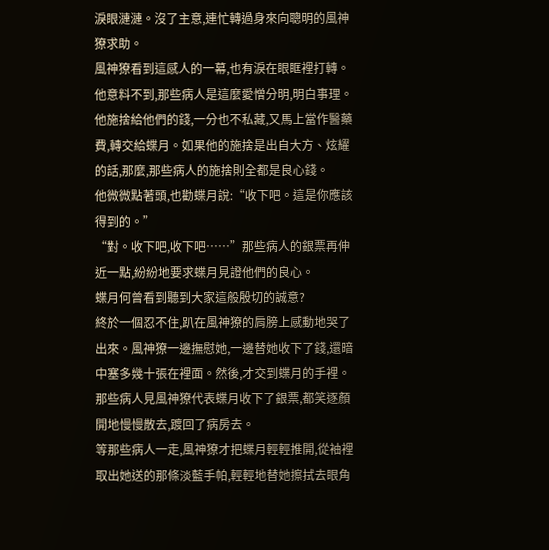淚眼漣漣。沒了主意,連忙轉過身來向聰明的風神獠求助。
風神獠看到這感人的一幕,也有淚在眼眶裡打轉。他意料不到,那些病人是這麼愛憎分明,明白事理。他施捨給他們的錢,一分也不私藏,又馬上當作醫藥費,轉交給蝶月。如果他的施捨是出自大方、炫耀的話,那麼,那些病人的施捨則全都是良心錢。
他微微點著頭,也勸蝶月說:“收下吧。這是你應該得到的。”
“對。收下吧,收下吧……”那些病人的銀票再伸近一點,紛紛地要求蝶月見證他們的良心。
蝶月何曾看到聽到大家這般殷切的誠意?
終於一個忍不住,趴在風神獠的肩膀上感動地哭了出來。風神獠一邊撫慰她,一邊替她收下了錢,還暗中塞多幾十張在裡面。然後,才交到蝶月的手裡。
那些病人見風神獠代表蝶月收下了銀票,都笑逐顏開地慢慢散去,踱回了病房去。
等那些病人一走,風神獠才把蝶月輕輕推開,從袖裡取出她送的那條淡藍手帕,輕輕地替她擦拭去眼角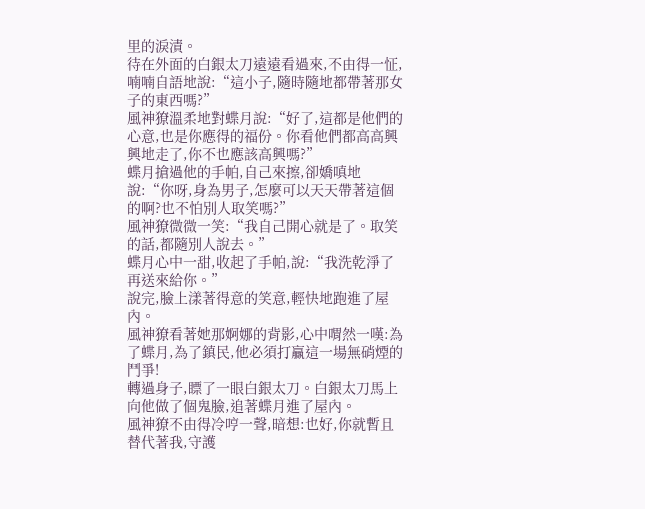里的淚漬。
待在外面的白銀太刀遠遠看過來,不由得一怔,喃喃自語地說:“這小子,隨時隨地都帶著那女子的東西嗎?”
風神獠溫柔地對蝶月說:“好了,這都是他們的心意,也是你應得的福份。你看他們都高高興興地走了,你不也應該高興嗎?”
蝶月搶過他的手帕,自己來擦,卻嬌嗔地說:“你呀,身為男子,怎麼可以天天帶著這個的啊?也不怕別人取笑嗎?”
風神獠微微一笑:“我自己開心就是了。取笑的話,都隨別人說去。”
蝶月心中一甜,收起了手帕,說:“我洗乾淨了再送來給你。”
說完,臉上漾著得意的笑意,輕快地跑進了屋內。
風神獠看著她那婀娜的背影,心中喟然一嘆:為了蝶月,為了鎮民,他必須打贏這一場無硝煙的鬥爭!
轉過身子,瞟了一眼白銀太刀。白銀太刀馬上向他做了個鬼臉,追著蝶月進了屋內。
風神獠不由得冷哼一聲,暗想:也好,你就暫且替代著我,守護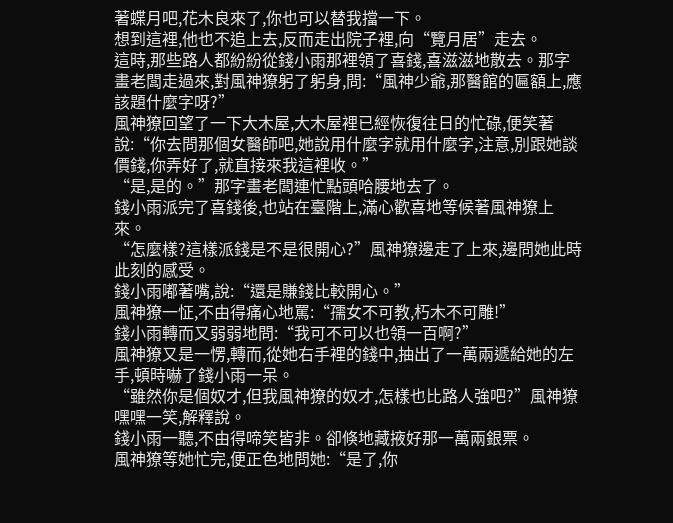著蝶月吧,花木良來了,你也可以替我擋一下。
想到這裡,他也不追上去,反而走出院子裡,向“覽月居”走去。
這時,那些路人都紛紛從錢小雨那裡領了喜錢,喜滋滋地散去。那字畫老闆走過來,對風神獠躬了躬身,問:“風神少爺,那醫館的匾額上,應該題什麼字呀?”
風神獠回望了一下大木屋,大木屋裡已經恢復往日的忙碌,便笑著說:“你去問那個女醫師吧,她說用什麼字就用什麼字,注意,別跟她談價錢,你弄好了,就直接來我這裡收。”
“是,是的。”那字畫老闆連忙點頭哈腰地去了。
錢小雨派完了喜錢後,也站在臺階上,滿心歡喜地等候著風神獠上來。
“怎麼樣?這樣派錢是不是很開心?”風神獠邊走了上來,邊問她此時此刻的感受。
錢小雨嘟著嘴,說:“還是賺錢比較開心。”
風神獠一怔,不由得痛心地罵:“孺女不可教,朽木不可雕!”
錢小雨轉而又弱弱地問:“我可不可以也領一百啊?”
風神獠又是一愣,轉而,從她右手裡的錢中,抽出了一萬兩遞給她的左手,頓時嚇了錢小雨一呆。
“雖然你是個奴才,但我風神獠的奴才,怎樣也比路人強吧?”風神獠嘿嘿一笑,解釋說。
錢小雨一聽,不由得啼笑皆非。卻倏地藏掖好那一萬兩銀票。
風神獠等她忙完,便正色地問她:“是了,你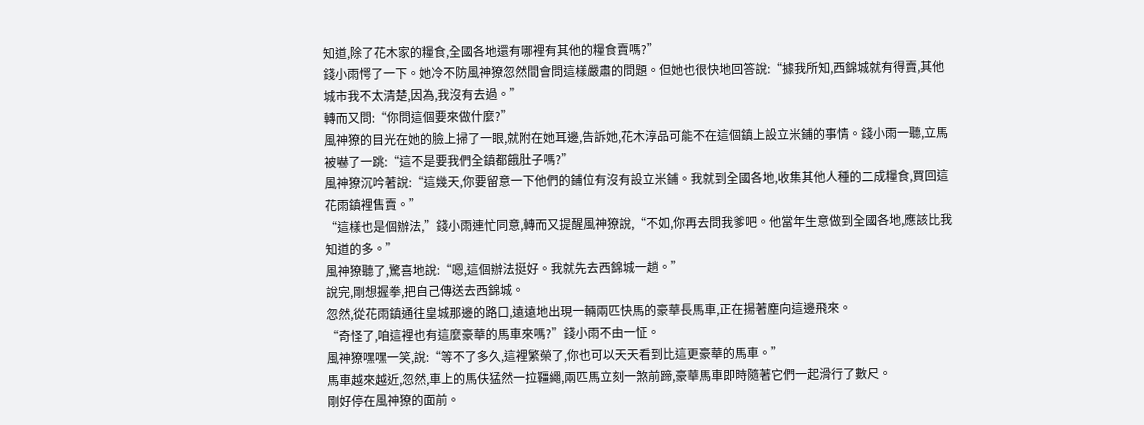知道,除了花木家的糧食,全國各地還有哪裡有其他的糧食賣嗎?”
錢小雨愕了一下。她冷不防風神獠忽然間會問這樣嚴肅的問題。但她也很快地回答說:“據我所知,西錦城就有得賣,其他城市我不太清楚,因為,我沒有去過。”
轉而又問:“你問這個要來做什麼?”
風神獠的目光在她的臉上掃了一眼,就附在她耳邊,告訴她,花木淳品可能不在這個鎮上設立米鋪的事情。錢小雨一聽,立馬被嚇了一跳:“這不是要我們全鎮都餓肚子嗎?”
風神獠沉吟著說:“這幾天,你要留意一下他們的鋪位有沒有設立米鋪。我就到全國各地,收集其他人種的二成糧食,買回這花雨鎮裡售賣。”
“這樣也是個辦法,”錢小雨連忙同意,轉而又提醒風神獠說,“不如,你再去問我爹吧。他當年生意做到全國各地,應該比我知道的多。”
風神獠聽了,驚喜地說:“嗯,這個辦法挺好。我就先去西錦城一趟。”
說完,剛想握拳,把自己傳送去西錦城。
忽然,從花雨鎮通往皇城那邊的路口,遠遠地出現一輛兩匹快馬的豪華長馬車,正在揚著塵向這邊飛來。
“奇怪了,咱這裡也有這麼豪華的馬車來嗎?”錢小雨不由一怔。
風神獠嘿嘿一笑,說:“等不了多久,這裡繁榮了,你也可以天天看到比這更豪華的馬車。”
馬車越來越近,忽然,車上的馬伕猛然一拉韁繩,兩匹馬立刻一煞前蹄,豪華馬車即時隨著它們一起滑行了數尺。
剛好停在風神獠的面前。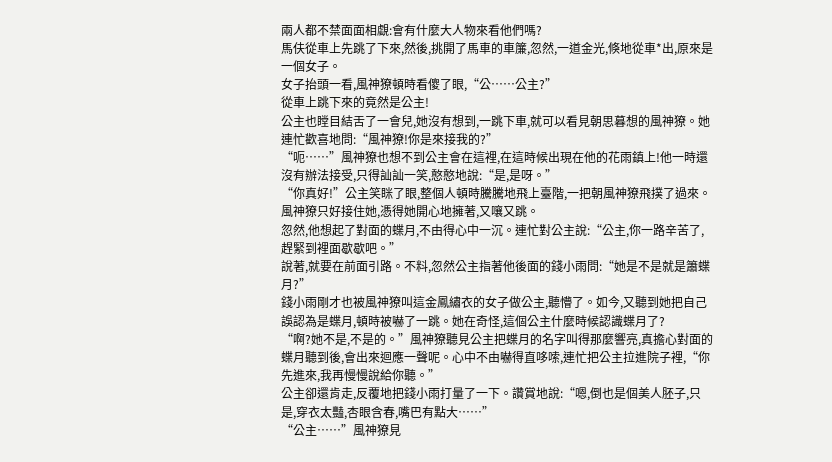兩人都不禁面面相覷:會有什麼大人物來看他們嗎?
馬伕從車上先跳了下來,然後,挑開了馬車的車簾,忽然,一道金光,倏地從車*出,原來是一個女子。
女子抬頭一看,風神獠頓時看傻了眼,“公……公主?”
從車上跳下來的竟然是公主!
公主也瞠目結舌了一會兒,她沒有想到,一跳下車,就可以看見朝思暮想的風神獠。她連忙歡喜地問:“風神獠!你是來接我的?”
“呃……”風神獠也想不到公主會在這裡,在這時候出現在他的花雨鎮上!他一時還沒有辦法接受,只得訕訕一笑,憨憨地說:“是,是呀。”
“你真好!”公主笑眯了眼,整個人頓時騰騰地飛上臺階,一把朝風神獠飛撲了過來。風神獠只好接住她,憑得她開心地擁著,又嚷又跳。
忽然,他想起了對面的蝶月,不由得心中一沉。連忙對公主說:“公主,你一路辛苦了,趕緊到裡面歇歇吧。”
說著,就要在前面引路。不料,忽然公主指著他後面的錢小雨問:“她是不是就是簫蝶月?”
錢小雨剛才也被風神獠叫這金鳳繡衣的女子做公主,聽懵了。如今,又聽到她把自己誤認為是蝶月,頓時被嚇了一跳。她在奇怪,這個公主什麼時候認識蝶月了?
“啊?她不是,不是的。”風神獠聽見公主把蝶月的名字叫得那麼響亮,真擔心對面的蝶月聽到後,會出來迴應一聲呢。心中不由嚇得直哆嗦,連忙把公主拉進院子裡,“你先進來,我再慢慢說給你聽。”
公主卻還肯走,反覆地把錢小雨打量了一下。讚賞地說:“嗯,倒也是個美人胚子,只是,穿衣太豔,杏眼含春,嘴巴有點大……”
“公主……”風神獠見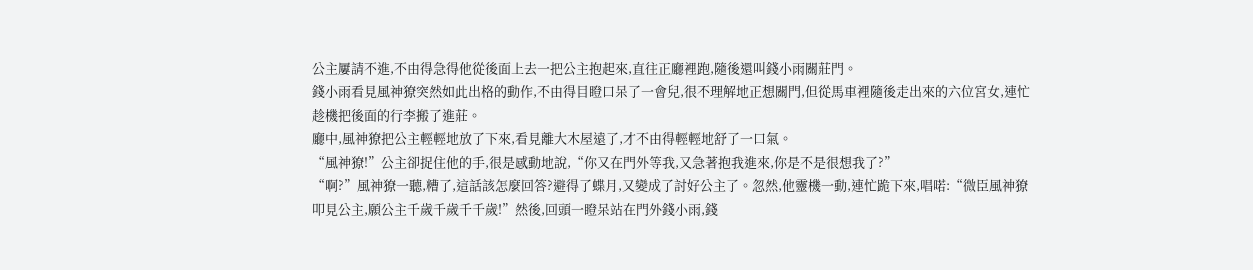公主屢請不進,不由得急得他從後面上去一把公主抱起來,直往正廳裡跑,隨後還叫錢小雨關莊門。
錢小雨看見風神獠突然如此出格的動作,不由得目瞪口呆了一會兒,很不理解地正想關門,但從馬車裡隨後走出來的六位宮女,連忙趁機把後面的行李搬了進莊。
廳中,風神獠把公主輕輕地放了下來,看見離大木屋遠了,才不由得輕輕地舒了一口氣。
“風神獠!”公主卻捉住他的手,很是感動地說,“你又在門外等我,又急著抱我進來,你是不是很想我了?”
“啊?”風神獠一聽,糟了,這話該怎麼回答?避得了蝶月,又變成了討好公主了。忽然,他靈機一動,連忙跪下來,唱喏:“微臣風神獠叩見公主,願公主千歲千歲千千歲!”然後,回頭一瞪呆站在門外錢小雨,錢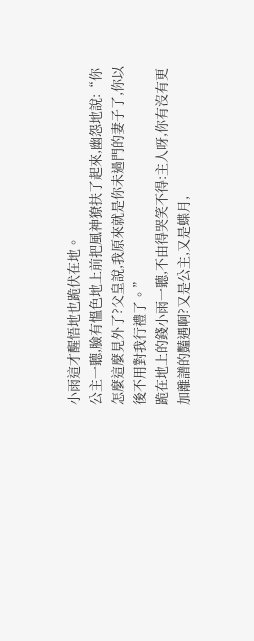小雨這才醒悟地也跪伏在地。
公主一聽,臉有慍色地上前把風神獠扶了起來,幽怨地說:“你怎麼這麼見外了?父皇說,我原來就是你未過門的妻子了,你以後不用對我行禮了。”
跪在地上的錢小雨一聽,不由得哭笑不得:主人呀,你有沒有更加離譜的豔遇啊?又是公主,又是蝶月,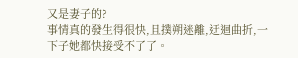又是妻子的?
事情真的發生得很快,且撲朔迷離,迂迴曲折,一下子她都快接受不了了。